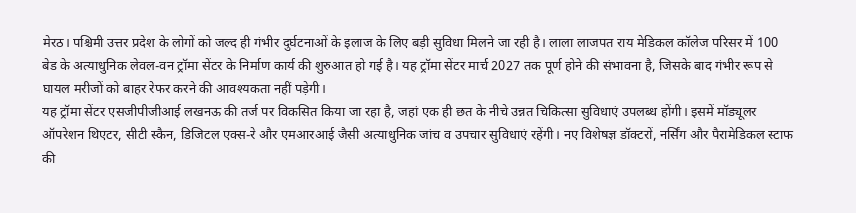मेरठ। पश्चिमी उत्तर प्रदेश के लोगों को जल्द ही गंभीर दुर्घटनाओं के इलाज के लिए बड़ी सुविधा मिलने जा रही है। लाला लाजपत राय मेडिकल कॉलेज परिसर में 100 बेड के अत्याधुनिक लेवल-वन ट्रॉमा सेंटर के निर्माण कार्य की शुरुआत हो गई है। यह ट्रॉमा सेंटर मार्च 2027 तक पूर्ण होने की संभावना है, जिसके बाद गंभीर रूप से घायल मरीजों को बाहर रेफर करने की आवश्यकता नहीं पड़ेगी।
यह ट्रॉमा सेंटर एसजीपीजीआई लखनऊ की तर्ज पर विकसित किया जा रहा है, जहां एक ही छत के नीचे उन्नत चिकित्सा सुविधाएं उपलब्ध होंगी। इसमें मॉड्यूलर ऑपरेशन थिएटर, सीटी स्कैन, डिजिटल एक्स-रे और एमआरआई जैसी अत्याधुनिक जांच व उपचार सुविधाएं रहेंगी। नए विशेषज्ञ डॉक्टरों, नर्सिंग और पैरामेडिकल स्टाफ की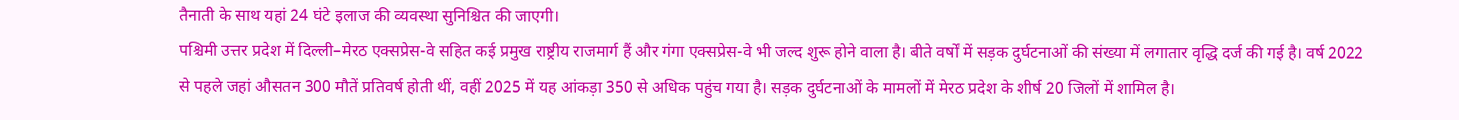तैनाती के साथ यहां 24 घंटे इलाज की व्यवस्था सुनिश्चित की जाएगी।
पश्चिमी उत्तर प्रदेश में दिल्ली–मेरठ एक्सप्रेस-वे सहित कई प्रमुख राष्ट्रीय राजमार्ग हैं और गंगा एक्सप्रेस-वे भी जल्द शुरू होने वाला है। बीते वर्षों में सड़क दुर्घटनाओं की संख्या में लगातार वृद्धि दर्ज की गई है। वर्ष 2022 से पहले जहां औसतन 300 मौतें प्रतिवर्ष होती थीं, वहीं 2025 में यह आंकड़ा 350 से अधिक पहुंच गया है। सड़क दुर्घटनाओं के मामलों में मेरठ प्रदेश के शीर्ष 20 जिलों में शामिल है।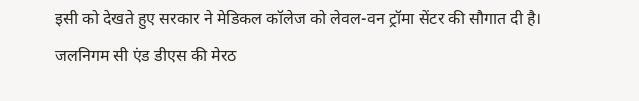इसी को देखते हुए सरकार ने मेडिकल कॉलेज को लेवल-वन ट्रॉमा सेंटर की सौगात दी है।
जलनिगम सी एंड डीएस की मेरठ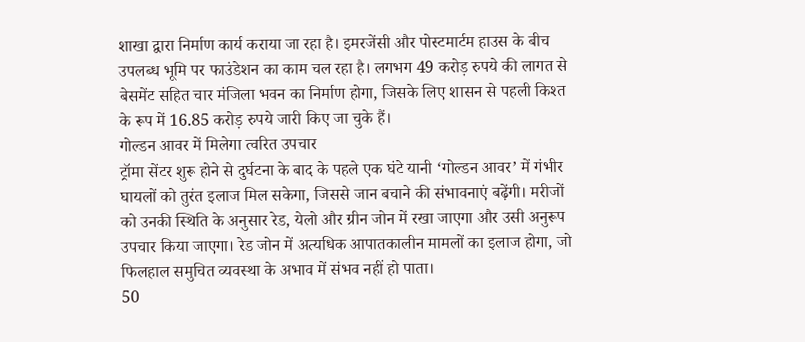शाखा द्वारा निर्माण कार्य कराया जा रहा है। इमरजेंसी और पोस्टमार्टम हाउस के बीच उपलब्ध भूमि पर फाउंडेशन का काम चल रहा है। लगभग 49 करोड़ रुपये की लागत से बेसमेंट सहित चार मंजिला भवन का निर्माण होगा, जिसके लिए शासन से पहली किश्त के रूप में 16.85 करोड़ रुपये जारी किए जा चुके हैं।
गोल्डन आवर में मिलेगा त्वरित उपचार
ट्रॉमा सेंटर शुरू होने से दुर्घटना के बाद के पहले एक घंटे यानी ‘गोल्डन आवर’ में गंभीर घायलों को तुरंत इलाज मिल सकेगा, जिससे जान बचाने की संभावनाएं बढ़ेंगी। मरीजों को उनकी स्थिति के अनुसार रेड, येलो और ग्रीन जोन में रखा जाएगा और उसी अनुरूप उपचार किया जाएगा। रेड जोन में अत्यधिक आपातकालीन मामलों का इलाज होगा, जो फिलहाल समुचित व्यवस्था के अभाव में संभव नहीं हो पाता।
50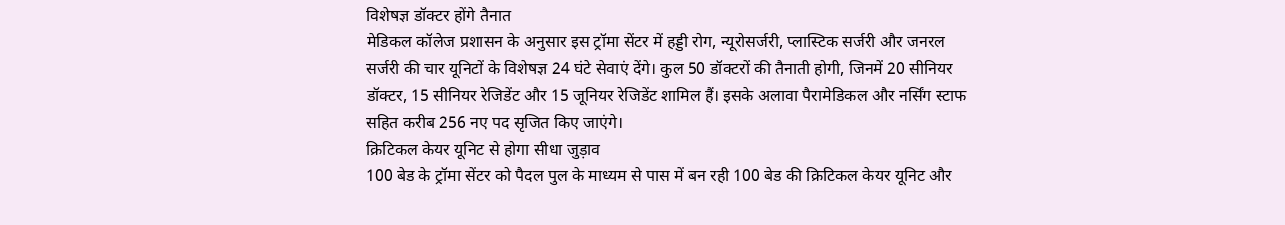विशेषज्ञ डॉक्टर होंगे तैनात
मेडिकल कॉलेज प्रशासन के अनुसार इस ट्रॉमा सेंटर में हड्डी रोग, न्यूरोसर्जरी, प्लास्टिक सर्जरी और जनरल सर्जरी की चार यूनिटों के विशेषज्ञ 24 घंटे सेवाएं देंगे। कुल 50 डॉक्टरों की तैनाती होगी, जिनमें 20 सीनियर डॉक्टर, 15 सीनियर रेजिडेंट और 15 जूनियर रेजिडेंट शामिल हैं। इसके अलावा पैरामेडिकल और नर्सिंग स्टाफ सहित करीब 256 नए पद सृजित किए जाएंगे।
क्रिटिकल केयर यूनिट से होगा सीधा जुड़ाव
100 बेड के ट्रॉमा सेंटर को पैदल पुल के माध्यम से पास में बन रही 100 बेड की क्रिटिकल केयर यूनिट और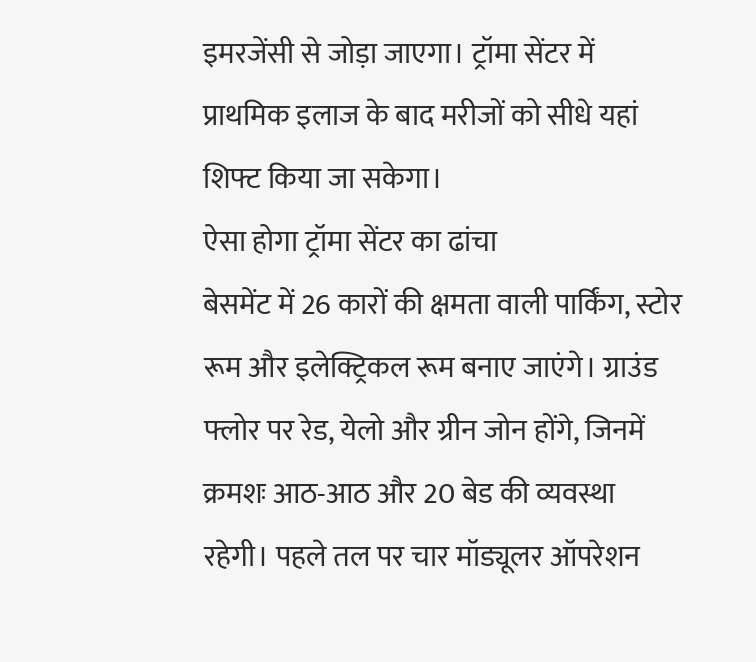इमरजेंसी से जोड़ा जाएगा। ट्रॉमा सेंटर में प्राथमिक इलाज के बाद मरीजों को सीधे यहां शिफ्ट किया जा सकेगा।
ऐसा होगा ट्रॉमा सेंटर का ढांचा
बेसमेंट में 26 कारों की क्षमता वाली पार्किंग, स्टोर रूम और इलेक्ट्रिकल रूम बनाए जाएंगे। ग्राउंड फ्लोर पर रेड, येलो और ग्रीन जोन होंगे, जिनमें क्रमशः आठ-आठ और 20 बेड की व्यवस्था रहेगी। पहले तल पर चार मॉड्यूलर ऑपरेशन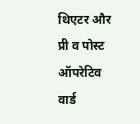थिएटर और प्री व पोस्ट ऑपरेटिव वार्ड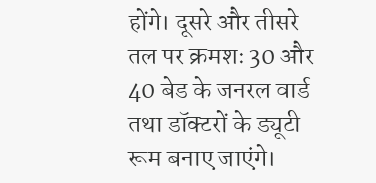होंगे। दूसरे और तीसरे तल पर क्रमशः 30 और 40 बेड के जनरल वार्ड तथा डॉक्टरों के ड्यूटी रूम बनाए जाएंगे।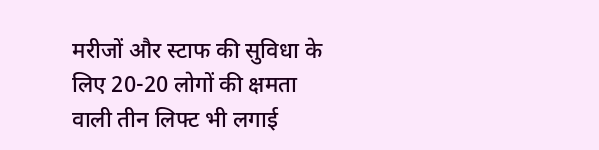मरीजों और स्टाफ की सुविधा के लिए 20-20 लोगों की क्षमता वाली तीन लिफ्ट भी लगाई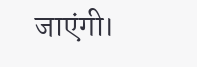जाएंगी।